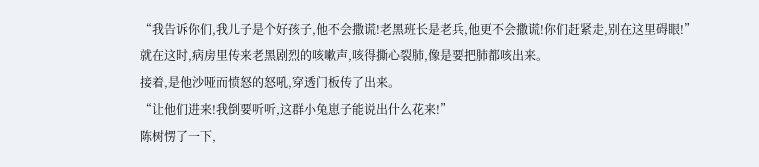“我告诉你们,我儿子是个好孩子,他不会撒谎!老黑班长是老兵,他更不会撒谎!你们赶紧走,别在这里碍眼!”
就在这时,病房里传来老黑剧烈的咳嗽声,咳得撕心裂肺,像是要把肺都咳出来。
接着,是他沙哑而愤怒的怒吼,穿透门板传了出来。
“让他们进来!我倒要听听,这群小兔崽子能说出什么花来!”
陈树愣了一下,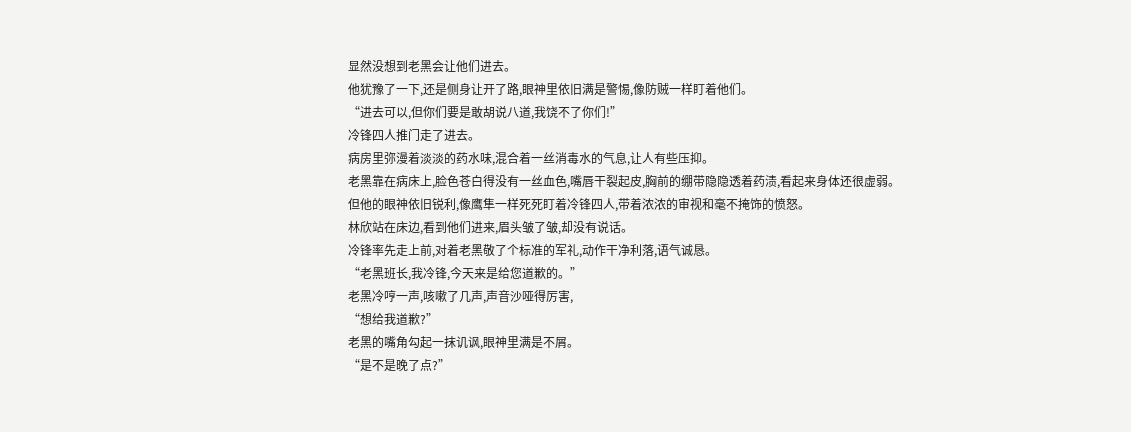显然没想到老黑会让他们进去。
他犹豫了一下,还是侧身让开了路,眼神里依旧满是警惕,像防贼一样盯着他们。
“进去可以,但你们要是敢胡说八道,我饶不了你们!”
冷锋四人推门走了进去。
病房里弥漫着淡淡的药水味,混合着一丝消毒水的气息,让人有些压抑。
老黑靠在病床上,脸色苍白得没有一丝血色,嘴唇干裂起皮,胸前的绷带隐隐透着药渍,看起来身体还很虚弱。
但他的眼神依旧锐利,像鹰隼一样死死盯着冷锋四人,带着浓浓的审视和毫不掩饰的愤怒。
林欣站在床边,看到他们进来,眉头皱了皱,却没有说话。
冷锋率先走上前,对着老黑敬了个标准的军礼,动作干净利落,语气诚恳。
“老黑班长,我冷锋,今天来是给您道歉的。”
老黑冷哼一声,咳嗽了几声,声音沙哑得厉害,
“想给我道歉?”
老黑的嘴角勾起一抹讥讽,眼神里满是不屑。
“是不是晚了点?”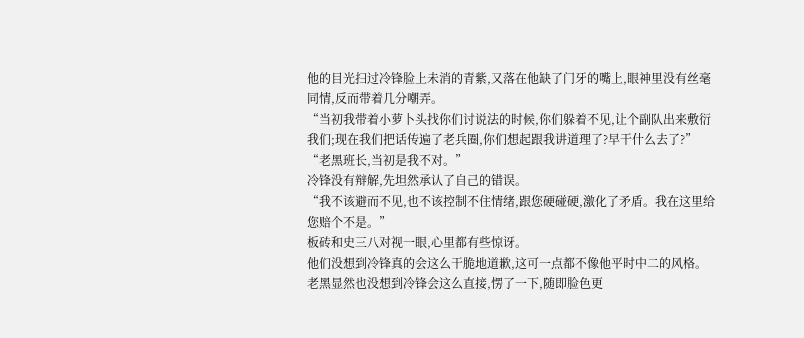他的目光扫过冷锋脸上未消的青紫,又落在他缺了门牙的嘴上,眼神里没有丝毫同情,反而带着几分嘲弄。
“当初我带着小萝卜头找你们讨说法的时候,你们躲着不见,让个副队出来敷衍我们;现在我们把话传遍了老兵圈,你们想起跟我讲道理了?早干什么去了?”
“老黑班长,当初是我不对。”
冷锋没有辩解,先坦然承认了自己的错误。
“我不该避而不见,也不该控制不住情绪,跟您硬碰硬,激化了矛盾。我在这里给您赔个不是。”
板砖和史三八对视一眼,心里都有些惊讶。
他们没想到冷锋真的会这么干脆地道歉,这可一点都不像他平时中二的风格。
老黑显然也没想到冷锋会这么直接,愣了一下,随即脸色更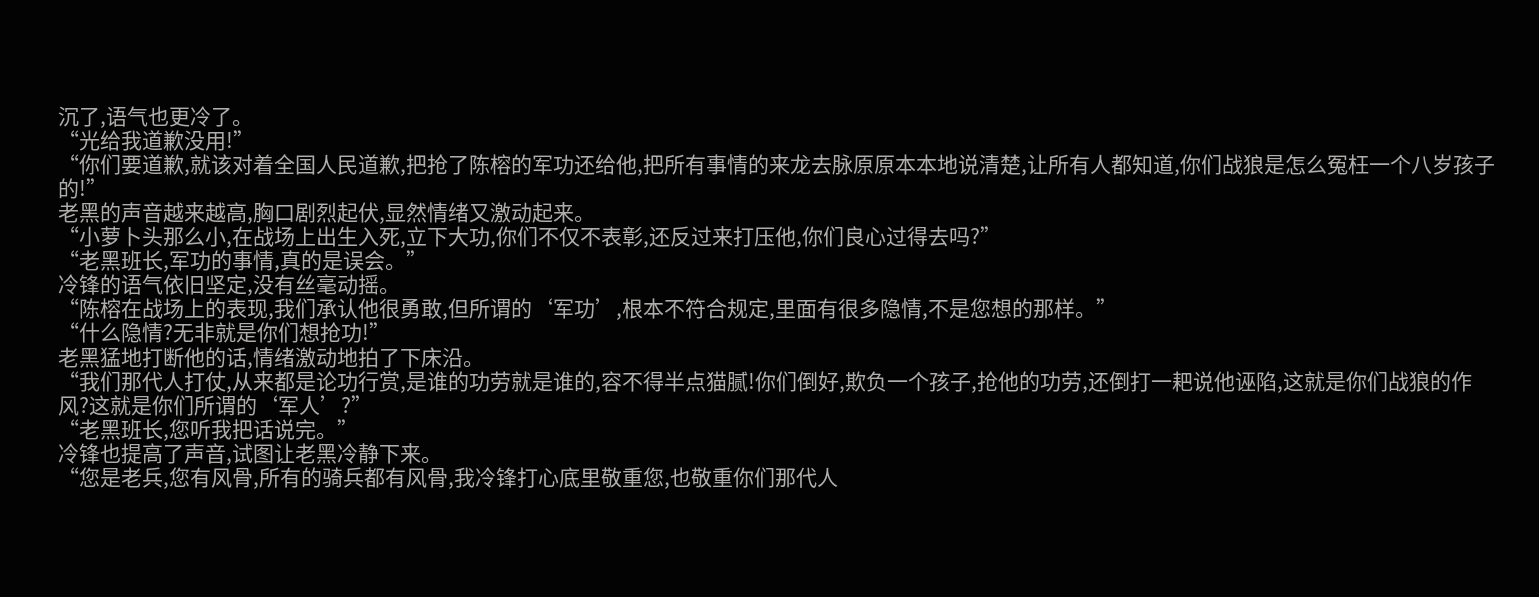沉了,语气也更冷了。
“光给我道歉没用!”
“你们要道歉,就该对着全国人民道歉,把抢了陈榕的军功还给他,把所有事情的来龙去脉原原本本地说清楚,让所有人都知道,你们战狼是怎么冤枉一个八岁孩子的!”
老黑的声音越来越高,胸口剧烈起伏,显然情绪又激动起来。
“小萝卜头那么小,在战场上出生入死,立下大功,你们不仅不表彰,还反过来打压他,你们良心过得去吗?”
“老黑班长,军功的事情,真的是误会。”
冷锋的语气依旧坚定,没有丝毫动摇。
“陈榕在战场上的表现,我们承认他很勇敢,但所谓的‘军功’,根本不符合规定,里面有很多隐情,不是您想的那样。”
“什么隐情?无非就是你们想抢功!”
老黑猛地打断他的话,情绪激动地拍了下床沿。
“我们那代人打仗,从来都是论功行赏,是谁的功劳就是谁的,容不得半点猫腻!你们倒好,欺负一个孩子,抢他的功劳,还倒打一耙说他诬陷,这就是你们战狼的作风?这就是你们所谓的‘军人’?”
“老黑班长,您听我把话说完。”
冷锋也提高了声音,试图让老黑冷静下来。
“您是老兵,您有风骨,所有的骑兵都有风骨,我冷锋打心底里敬重您,也敬重你们那代人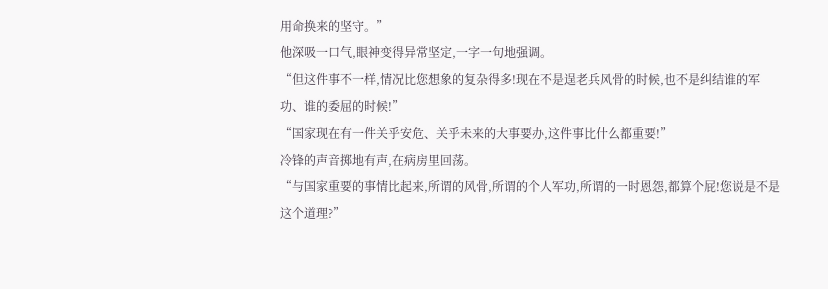用命换来的坚守。”
他深吸一口气,眼神变得异常坚定,一字一句地强调。
“但这件事不一样,情况比您想象的复杂得多!现在不是逞老兵风骨的时候,也不是纠结谁的军功、谁的委屈的时候!”
“国家现在有一件关乎安危、关乎未来的大事要办,这件事比什么都重要!”
冷锋的声音掷地有声,在病房里回荡。
“与国家重要的事情比起来,所谓的风骨,所谓的个人军功,所谓的一时恩怨,都算个屁!您说是不是这个道理?”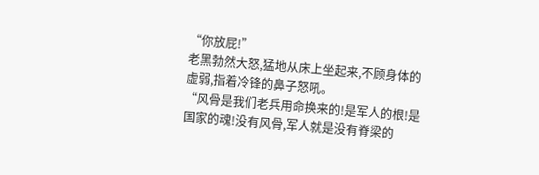“你放屁!”
老黑勃然大怒,猛地从床上坐起来,不顾身体的虚弱,指着冷锋的鼻子怒吼。
“风骨是我们老兵用命换来的!是军人的根!是国家的魂!没有风骨,军人就是没有脊梁的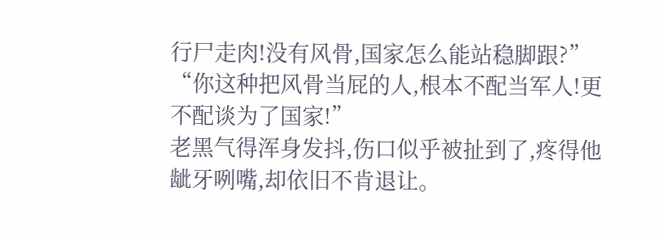行尸走肉!没有风骨,国家怎么能站稳脚跟?”
“你这种把风骨当屁的人,根本不配当军人!更不配谈为了国家!”
老黑气得浑身发抖,伤口似乎被扯到了,疼得他龇牙咧嘴,却依旧不肯退让。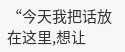“今天我把话放在这里,想让